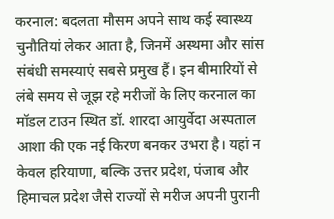करनाल: बदलता मौसम अपने साथ कई स्वास्थ्य चुनौतियां लेकर आता है, जिनमें अस्थमा और सांस संबंधी समस्याएं सबसे प्रमुख हैं। इन बीमारियों से लंबे समय से जूझ रहे मरीजों के लिए करनाल का मॉडल टाउन स्थित डॉ. शारदा आयुर्वेदा अस्पताल आशा की एक नई किरण बनकर उभरा है। यहां न केवल हरियाणा, बल्कि उत्तर प्रदेश, पंजाब और हिमाचल प्रदेश जैसे राज्यों से मरीज अपनी पुरानी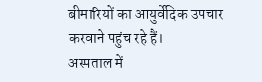बीमारियों का आयुर्वेदिक उपचार करवाने पहुंच रहे हैं।
अस्पताल में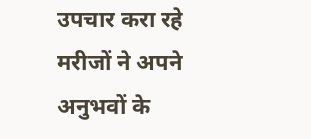उपचार करा रहे मरीजों ने अपने अनुभवों के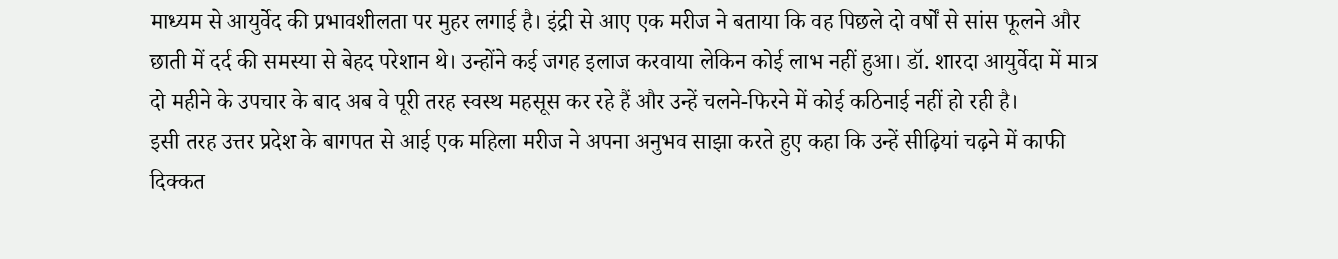माध्यम से आयुर्वेद की प्रभावशीलता पर मुहर लगाई है। इंद्री से आए एक मरीज ने बताया कि वह पिछले दो वर्षों से सांस फूलने और छाती में दर्द की समस्या से बेहद परेशान थे। उन्होंने कई जगह इलाज करवाया लेकिन कोई लाभ नहीं हुआ। डॉ. शारदा आयुर्वेदा में मात्र दो महीने के उपचार के बाद अब वे पूरी तरह स्वस्थ महसूस कर रहे हैं और उन्हें चलने-फिरने में कोई कठिनाई नहीं हो रही है।
इसी तरह उत्तर प्रदेश के बागपत से आई एक महिला मरीज ने अपना अनुभव साझा करते हुए कहा कि उन्हें सीढ़ियां चढ़ने में काफी दिक्कत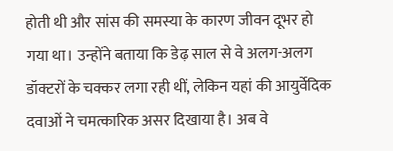होती थी और सांस की समस्या के कारण जीवन दूभर हो गया था। उन्होंने बताया कि डेढ़ साल से वे अलग-अलग डॉक्टरों के चक्कर लगा रही थीं, लेकिन यहां की आयुर्वेदिक दवाओं ने चमत्कारिक असर दिखाया है। अब वे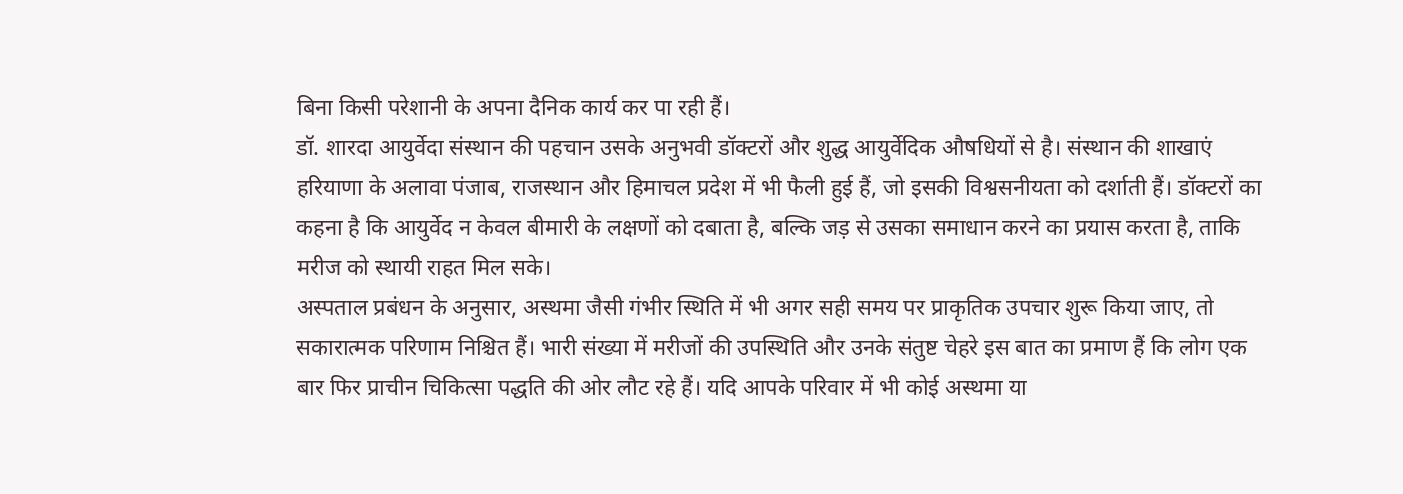बिना किसी परेशानी के अपना दैनिक कार्य कर पा रही हैं।
डॉ. शारदा आयुर्वेदा संस्थान की पहचान उसके अनुभवी डॉक्टरों और शुद्ध आयुर्वेदिक औषधियों से है। संस्थान की शाखाएं हरियाणा के अलावा पंजाब, राजस्थान और हिमाचल प्रदेश में भी फैली हुई हैं, जो इसकी विश्वसनीयता को दर्शाती हैं। डॉक्टरों का कहना है कि आयुर्वेद न केवल बीमारी के लक्षणों को दबाता है, बल्कि जड़ से उसका समाधान करने का प्रयास करता है, ताकि मरीज को स्थायी राहत मिल सके।
अस्पताल प्रबंधन के अनुसार, अस्थमा जैसी गंभीर स्थिति में भी अगर सही समय पर प्राकृतिक उपचार शुरू किया जाए, तो सकारात्मक परिणाम निश्चित हैं। भारी संख्या में मरीजों की उपस्थिति और उनके संतुष्ट चेहरे इस बात का प्रमाण हैं कि लोग एक बार फिर प्राचीन चिकित्सा पद्धति की ओर लौट रहे हैं। यदि आपके परिवार में भी कोई अस्थमा या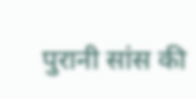पुरानी सांस की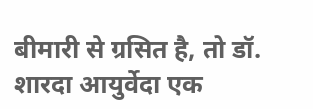बीमारी से ग्रसित है, तो डॉ. शारदा आयुर्वेदा एक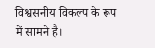विश्वसनीय विकल्प के रूप में सामने है।